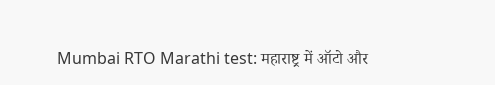Mumbai RTO Marathi test: महाराष्ट्र में ऑटो और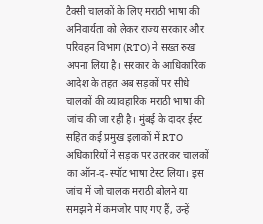टैक्सी चालकों के लिए मराठी भाषा की अनिवार्यता को लेकर राज्य सरकार और परिवहन विभाग (RTO) ने सख्त रुख अपना लिया है। सरकार के आधिकारिक आदेश के तहत अब सड़कों पर सीधे चालकों की व्यावहारिक मराठी भाषा की जांच की जा रही है। मुंबई के दादर ईस्ट सहित कई प्रमुख इलाकों में RTO अधिकारियों ने सड़क पर उतरकर चालकों का ऑन-द-स्पॉट भाषा टेस्ट लिया। इस जांच में जो चालक मराठी बोलने या समझने में कमजोर पाए गए हैं, उन्हें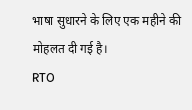भाषा सुधारने के लिए एक महीने की मोहलत दी गई है।
RTO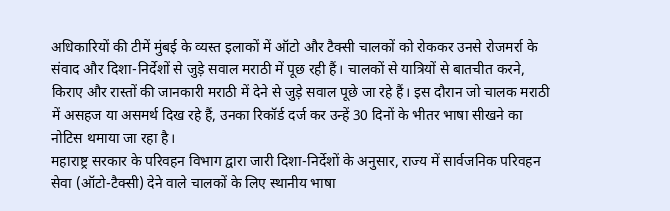अधिकारियों की टीमें मुंबई के व्यस्त इलाकों में ऑटो और टैक्सी चालकों को रोककर उनसे रोजमर्रा के संवाद और दिशा-निर्देशों से जुड़े सवाल मराठी में पूछ रही हैं। चालकों से यात्रियों से बातचीत करने, किराए और रास्तों की जानकारी मराठी में देने से जुड़े सवाल पूछे जा रहे हैं। इस दौरान जो चालक मराठी में असहज या असमर्थ दिख रहे हैं, उनका रिकॉर्ड दर्ज कर उन्हें 30 दिनों के भीतर भाषा सीखने का नोटिस थमाया जा रहा है।
महाराष्ट्र सरकार के परिवहन विभाग द्वारा जारी दिशा-निर्देशों के अनुसार, राज्य में सार्वजनिक परिवहन सेवा (ऑटो-टैक्सी) देने वाले चालकों के लिए स्थानीय भाषा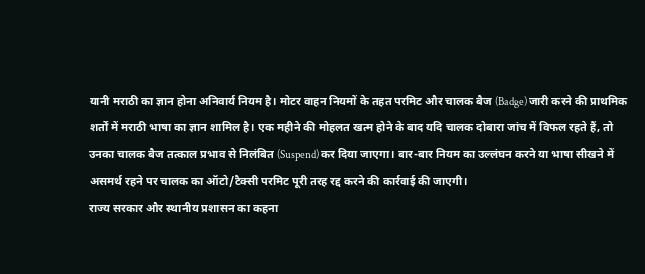यानी मराठी का ज्ञान होना अनिवार्य नियम है। मोटर वाहन नियमों के तहत परमिट और चालक बैज (Badge) जारी करने की प्राथमिक शर्तों में मराठी भाषा का ज्ञान शामिल है। एक महीने की मोहलत खत्म होने के बाद यदि चालक दोबारा जांच में विफल रहते हैं, तो उनका चालक बैज तत्काल प्रभाव से निलंबित (Suspend) कर दिया जाएगा। बार-बार नियम का उल्लंघन करने या भाषा सीखने में असमर्थ रहने पर चालक का ऑटो/टैक्सी परमिट पूरी तरह रद्द करने की कार्रवाई की जाएगी।
राज्य सरकार और स्थानीय प्रशासन का कहना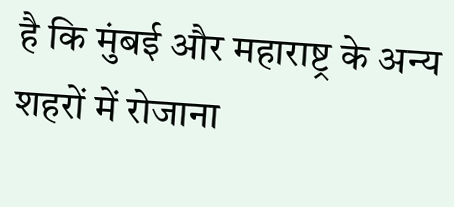है कि मुंबई और महाराष्ट्र के अन्य शहरों में रोजाना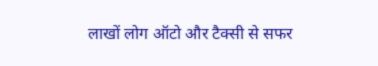लाखों लोग ऑटो और टैक्सी से सफर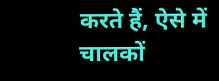करते हैं, ऐसे में चालकों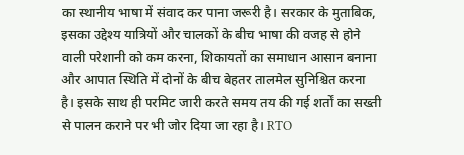का स्थानीय भाषा में संवाद कर पाना जरूरी है। सरकार के मुताबिक, इसका उद्देश्य यात्रियों और चालकों के बीच भाषा की वजह से होने वाली परेशानी को कम करना, शिकायतों का समाधान आसान बनाना और आपात स्थिति में दोनों के बीच बेहतर तालमेल सुनिश्चित करना है। इसके साथ ही परमिट जारी करते समय तय की गई शर्तों का सख्ती से पालन कराने पर भी जोर दिया जा रहा है। RTO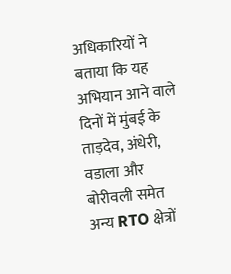अधिकारियों ने बताया कि यह अभियान आने वाले दिनों में मुंबई के ताड़देव, अंधेरी, वडाला और बोरीवली समेत अन्य RTO क्षेत्रों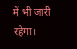में भी जारी रहेगा।